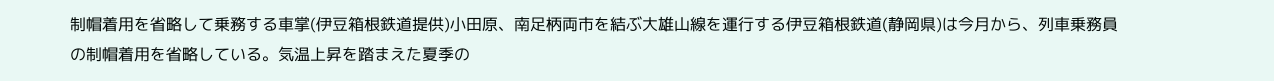制帽着用を省略して乗務する車掌(伊豆箱根鉄道提供)小田原、南足柄両市を結ぶ大雄山線を運行する伊豆箱根鉄道(静岡県)は今月から、列車乗務員の制帽着用を省略している。気温上昇を踏まえた夏季の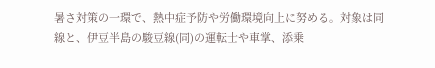暑さ対策の一環で、熱中症予防や労働環境向上に努める。対象は同線と、伊豆半島の駿豆線(同)の運転士や車掌、添乗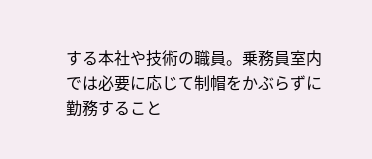する本社や技術の職員。乗務員室内では必要に応じて制帽をかぶらずに勤務すること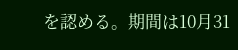を認める。期間は10月31